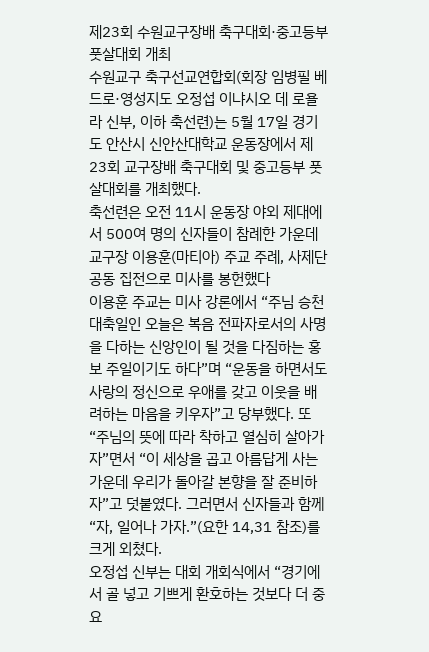제23회 수원교구장배 축구대회·중고등부 풋살대회 개최
수원교구 축구선교연합회(회장 임병필 베드로·영성지도 오정섭 이냐시오 데 로욜라 신부, 이하 축선련)는 5월 17일 경기도 안산시 신안산대학교 운동장에서 제23회 교구장배 축구대회 및 중고등부 풋살대회를 개최했다.
축선련은 오전 11시 운동장 야외 제대에서 500여 명의 신자들이 참례한 가운데 교구장 이용훈(마티아) 주교 주례, 사제단 공동 집전으로 미사를 봉헌했다
이용훈 주교는 미사 강론에서 “주님 승천 대축일인 오늘은 복음 전파자로서의 사명을 다하는 신앙인이 될 것을 다짐하는 홍보 주일이기도 하다”며 “운동을 하면서도 사랑의 정신으로 우애를 갖고 이웃을 배려하는 마음을 키우자”고 당부했다. 또 “주님의 뜻에 따라 착하고 열심히 살아가자”면서 “이 세상을 곱고 아름답게 사는 가운데 우리가 돌아갈 본향을 잘 준비하자”고 덧붙였다. 그러면서 신자들과 함께 “자, 일어나 가자.”(요한 14,31 참조)를 크게 외쳤다.
오정섭 신부는 대회 개회식에서 “경기에서 골 넣고 기쁘게 환호하는 것보다 더 중요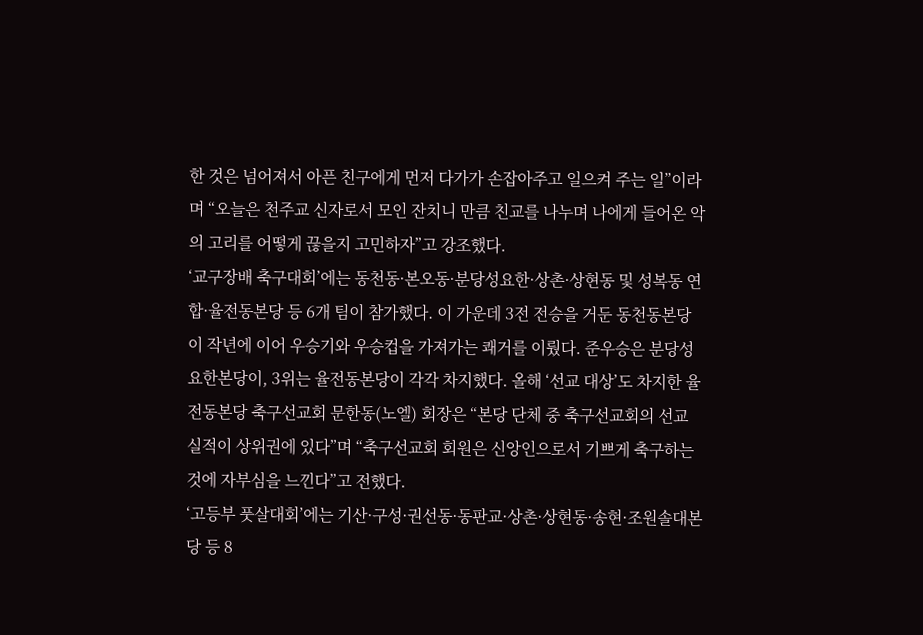한 것은 넘어져서 아픈 친구에게 먼저 다가가 손잡아주고 일으켜 주는 일”이라며 “오늘은 천주교 신자로서 모인 잔치니 만큼 친교를 나누며 나에게 들어온 악의 고리를 어떻게 끊을지 고민하자”고 강조했다.
‘교구장배 축구대회’에는 동천동·본오동·분당성요한·상촌·상현동 및 성복동 연합·율전동본당 등 6개 팀이 참가했다. 이 가운데 3전 전승을 거둔 동천동본당이 작년에 이어 우승기와 우승컵을 가져가는 쾌거를 이뤘다. 준우승은 분당성요한본당이, 3위는 율전동본당이 각각 차지했다. 올해 ‘선교 대상’도 차지한 율전동본당 축구선교회 문한동(노엘) 회장은 “본당 단체 중 축구선교회의 선교 실적이 상위권에 있다”며 “축구선교회 회원은 신앙인으로서 기쁘게 축구하는 것에 자부심을 느낀다”고 전했다.
‘고등부 풋살대회’에는 기산·구성·권선동·동판교·상촌·상현동·송현·조원솔대본당 등 8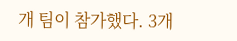개 팀이 참가했다. 3개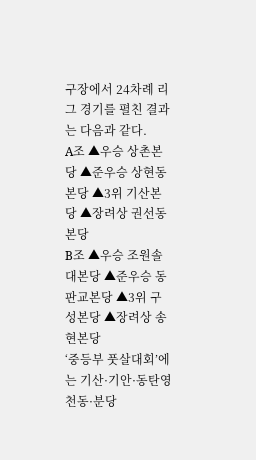구장에서 24차례 리그 경기를 펼친 결과는 다음과 같다.
A조 ▲우승 상촌본당 ▲준우승 상현동본당 ▲3위 기산본당 ▲장려상 권선동본당
B조 ▲우승 조원솔대본당 ▲준우승 동판교본당 ▲3위 구성본당 ▲장려상 송현본당
‘중등부 풋살대회’에는 기산·기안·동탄영천동·분당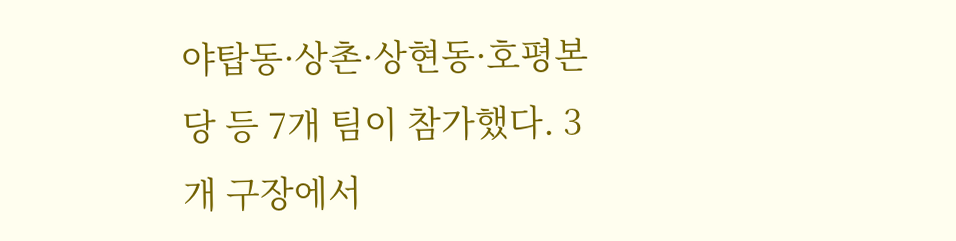야탑동·상촌·상현동·호평본당 등 7개 팀이 참가했다. 3개 구장에서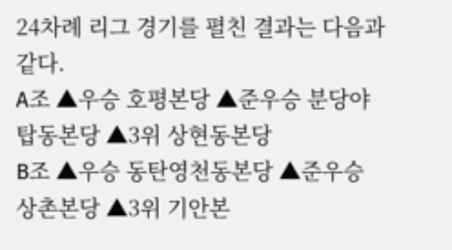24차례 리그 경기를 펼친 결과는 다음과 같다.
A조 ▲우승 호평본당 ▲준우승 분당야탑동본당 ▲3위 상현동본당
B조 ▲우승 동탄영천동본당 ▲준우승 상촌본당 ▲3위 기안본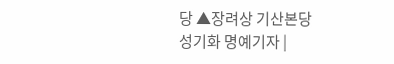당 ▲장려상 기산본당
성기화 명예기자 |